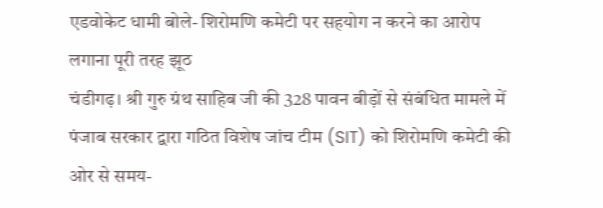एडवोकेट धामी बोले- शिरोमणि कमेटी पर सहयोग न करने का आरोप लगाना पूरी तरह झूठ
चंडीगढ़। श्री गुरु ग्रंथ साहिब जी की 328 पावन बीड़ों से संबंधित मामले में पंजाब सरकार द्वारा गठित विशेष जांच टीम (SIT) को शिरोमणि कमेटी की ओर से समय-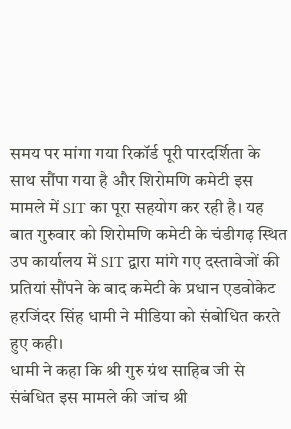समय पर मांगा गया रिकॉर्ड पूरी पारदर्शिता के साथ सौंपा गया है और शिरोमणि कमेटी इस मामले में SIT का पूरा सहयोग कर रही है। यह बात गुरुवार को शिरोमणि कमेटी के चंडीगढ़ स्थित उप कार्यालय में SIT द्वारा मांगे गए दस्तावेजों की प्रतियां सौंपने के बाद कमेटी के प्रधान एडवोकेट हरजिंदर सिंह धामी ने मीडिया को संबोधित करते हुए कही।
धामी ने कहा कि श्री गुरु ग्रंथ साहिब जी से संबंधित इस मामले की जांच श्री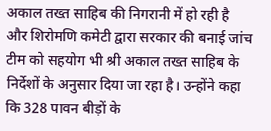अकाल तख्त साहिब की निगरानी में हो रही है और शिरोमणि कमेटी द्वारा सरकार की बनाई जांच टीम को सहयोग भी श्री अकाल तख्त साहिब के निर्देशों के अनुसार दिया जा रहा है। उन्होंने कहा कि 328 पावन बीड़ों के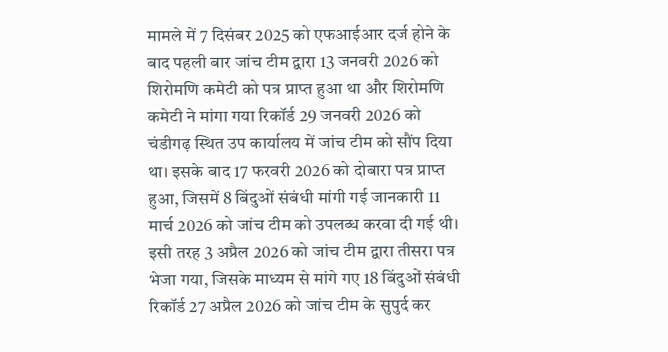मामले में 7 दिसंबर 2025 को एफआईआर दर्ज होने के बाद पहली बार जांच टीम द्वारा 13 जनवरी 2026 को शिरोमणि कमेटी को पत्र प्राप्त हुआ था और शिरोमणि कमेटी ने मांगा गया रिकॉर्ड 29 जनवरी 2026 को चंडीगढ़ स्थित उप कार्यालय में जांच टीम को सौंप दिया था। इसके बाद 17 फरवरी 2026 को दोबारा पत्र प्राप्त हुआ, जिसमें 8 बिंदुओं संबंधी मांगी गई जानकारी 11 मार्च 2026 को जांच टीम को उपलब्ध करवा दी गई थी। इसी तरह 3 अप्रैल 2026 को जांच टीम द्वारा तीसरा पत्र भेजा गया, जिसके माध्यम से मांगे गए 18 बिंदुओं संबंधी रिकॉर्ड 27 अप्रैल 2026 को जांच टीम के सुपुर्द कर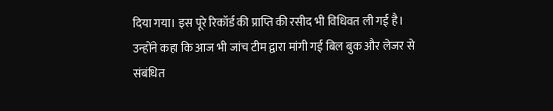दिया गया। इस पूरे रिकॉर्ड की प्राप्ति की रसीद भी विधिवत ली गई है। उन्होंने कहा कि आज भी जांच टीम द्वारा मांगी गई बिल बुक और लेजर से संबंधित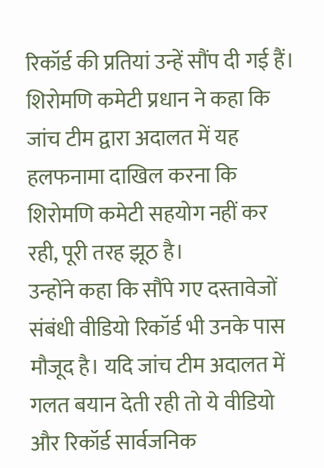रिकॉर्ड की प्रतियां उन्हें सौंप दी गई हैं। शिरोमणि कमेटी प्रधान ने कहा कि जांच टीम द्वारा अदालत में यह हलफनामा दाखिल करना कि शिरोमणि कमेटी सहयोग नहीं कर रही, पूरी तरह झूठ है।
उन्होंने कहा कि सौंपे गए दस्तावेजों संबंधी वीडियो रिकॉर्ड भी उनके पास मौजूद है। यदि जांच टीम अदालत में गलत बयान देती रही तो ये वीडियो और रिकॉर्ड सार्वजनिक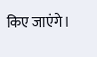किए जाएंगे।